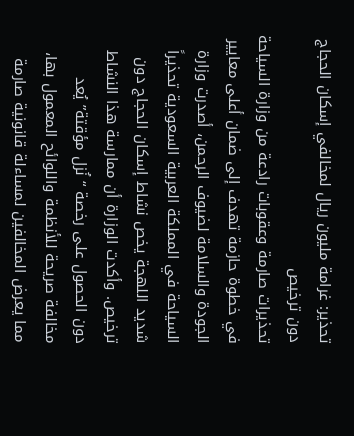تحذير: غرامة مليون ريال لمخالفي إسكان الحجاج دون ترخيص
تحذيرات صارمة وعقوبات رادعة من وزارة السياحة
في خطوة حازمة تهدف إلى ضمان أعلى معايير الجودة والسلامة لضيوف الرحمن، أصدرت وزارة السياحة في المملكة العربية السعودية تحذيراً شديد اللهجة يخص نشاط إسكان الحجاج دون ترخيص. وأكدت الوزارة أن ممارسة هذا النشاط دون الحصول على رخصة “نُزل مؤقتة” يُعد مخالفة صريحة للأنظمة واللوائح المعمول بها، مما يعرض المخالفين لمساءلة قانونية صارمة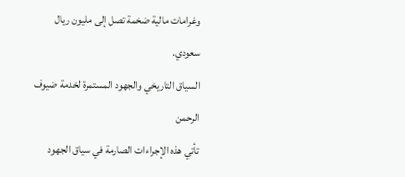وغرامات مالية ضخمة تصل إلى مليون ريال سعودي.
السياق التاريخي والجهود المستمرة لخدمة ضيوف الرحمن
تأتي هذه الإجراءات الصارمة في سياق الجهود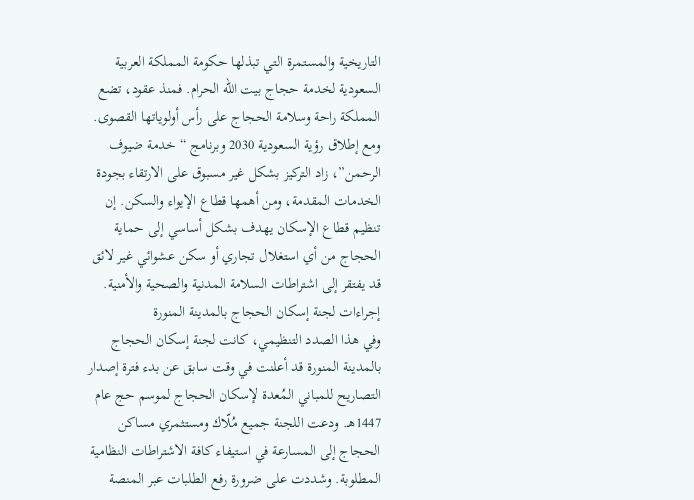التاريخية والمستمرة التي تبذلها حكومة المملكة العربية السعودية لخدمة حجاج بيت الله الحرام. فمنذ عقود، تضع المملكة راحة وسلامة الحجاج على رأس أولوياتها القصوى. ومع إطلاق رؤية السعودية 2030 وبرنامج “خدمة ضيوف الرحمن”، زاد التركيز بشكل غير مسبوق على الارتقاء بجودة الخدمات المقدمة، ومن أهمها قطاع الإيواء والسكن. إن تنظيم قطاع الإسكان يهدف بشكل أساسي إلى حماية الحجاج من أي استغلال تجاري أو سكن عشوائي غير لائق قد يفتقر إلى اشتراطات السلامة المدنية والصحية والأمنية.
إجراءات لجنة إسكان الحجاج بالمدينة المنورة
وفي هذا الصدد التنظيمي، كانت لجنة إسكان الحجاج بالمدينة المنورة قد أعلنت في وقت سابق عن بدء فترة إصدار التصاريح للمباني المُعدة لإسكان الحجاج لموسم حج عام 1447هـ. ودعت اللجنة جميع مُلّاك ومستثمري مساكن الحجاج إلى المسارعة في استيفاء كافة الاشتراطات النظامية المطلوبة. وشددت على ضرورة رفع الطلبات عبر المنصة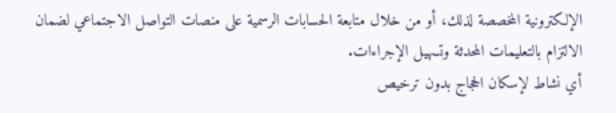الإلكترونية المخصصة لذلك، أو من خلال متابعة الحسابات الرسمية على منصات التواصل الاجتماعي لضمان الالتزام بالتعليمات المحدثة وتسهيل الإجراءات.
أي نشاط لإسكان الحجاج بدون ترخيص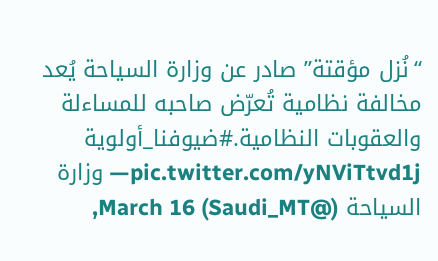“نُزل مؤقتة” صادر عن وزارة السياحة يُعد مخالفة نظامية تُعرّض صاحبه للمساءلة والعقوبات النظامية.#ضيوفنا_أولوية pic.twitter.com/yNViTtvd1j— وزارة السياحة (@Saudi_MT) March 16,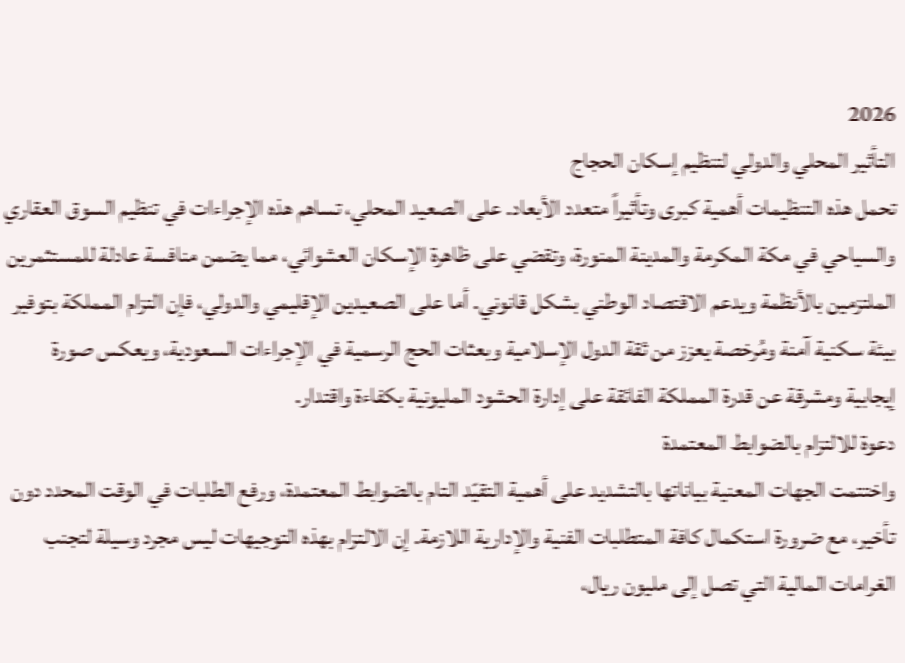2026
التأثير المحلي والدولي لتنظيم إسكان الحجاج
تحمل هذه التنظيمات أهمية كبرى وتأثيراً متعدد الأبعاد. على الصعيد المحلي، تساهم هذه الإجراءات في تنظيم السوق العقاري والسياحي في مكة المكرمة والمدينة المنورة، وتقضي على ظاهرة الإسكان العشوائي، مما يضمن منافسة عادلة للمستثمرين الملتزمين بالأنظمة ويدعم الاقتصاد الوطني بشكل قانوني. أما على الصعيدين الإقليمي والدولي، فإن التزام المملكة بتوفير بيئة سكنية آمنة ومُرخصة يعزز من ثقة الدول الإسلامية وبعثات الحج الرسمية في الإجراءات السعودية، ويعكس صورة إيجابية ومشرقة عن قدرة المملكة الفائقة على إدارة الحشود المليونية بكفاءة واقتدار.
دعوة للالتزام بالضوابط المعتمدة
واختتمت الجهات المعنية بياناتها بالتشديد على أهمية التقيّد التام بالضوابط المعتمدة، ورفع الطلبات في الوقت المحدد دون تأخير، مع ضرورة استكمال كافة المتطلبات الفنية والإدارية اللازمة. إن الالتزام بهذه التوجيهات ليس مجرد وسيلة لتجنب الغرامات المالية التي تصل إلى مليون ريال،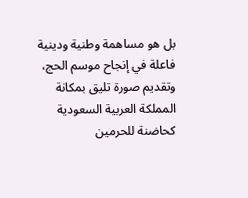بل هو مساهمة وطنية ودينية فاعلة في إنجاح موسم الحج، وتقديم صورة تليق بمكانة المملكة العربية السعودية كحاضنة للحرمين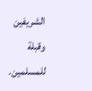الشريفين وقبلة للمسلمين.